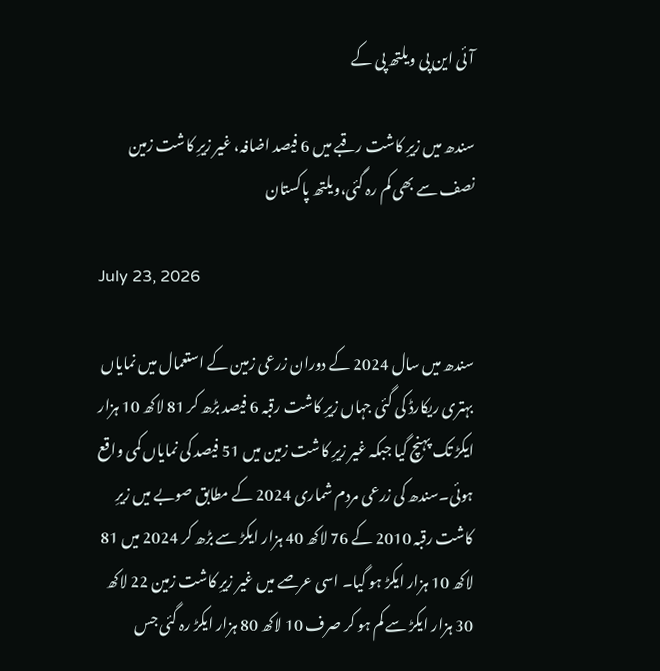آئی این پی ویلتھ پی کے

سندھ میں زیرِ کاشت رقبے میں 6 فیصد اضافہ، غیر زیرِ کاشت زمین نصف سے بھی کم رہ گئی،ویلتھ پاکستان

July 23, 2026

سندھ میں سال 2024 کے دوران زرعی زمین کے استعمال میں نمایاں بہتری ریکارڈ کی گئی جہاں زیرِ کاشت رقبہ 6 فیصد بڑھ کر 81 لاکھ 10 ہزار ایکڑ تک پہنچ گیا جبکہ غیر زیرِ کاشت زمین میں 51 فیصد کی نمایاں کمی واقع ہوئی۔سندھ کی زرعی مردم شماری 2024 کے مطابق صوبے میں زیرِ کاشت رقبہ 2010 کے 76 لاکھ 40 ہزار ایکڑ سے بڑھ کر 2024 میں 81 لاکھ 10 ہزار ایکڑ ہو گیا۔ اسی عرصے میں غیر زیرِ کاشت زمین 22 لاکھ 30 ہزار ایکڑ سے کم ہو کر صرف 10 لاکھ 80 ہزار ایکڑ رہ گئی جس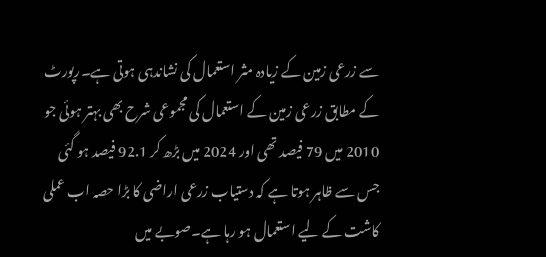سے زرعی زمین کے زیادہ مثر استعمال کی نشاندہی ہوتی ہے۔رپورٹ کے مطابق زرعی زمین کے استعمال کی مجموعی شرح بھی بہتر ہوئی جو 2010 میں 79 فیصد تھی اور 2024 میں بڑھ کر 92.1 فیصد ہو گئی جس سے ظاہر ہوتا ہے کہ دستیاب زرعی اراضی کا بڑا حصہ اب عملی کاشت کے لیے استعمال ہو رہا ہے۔صوبے میں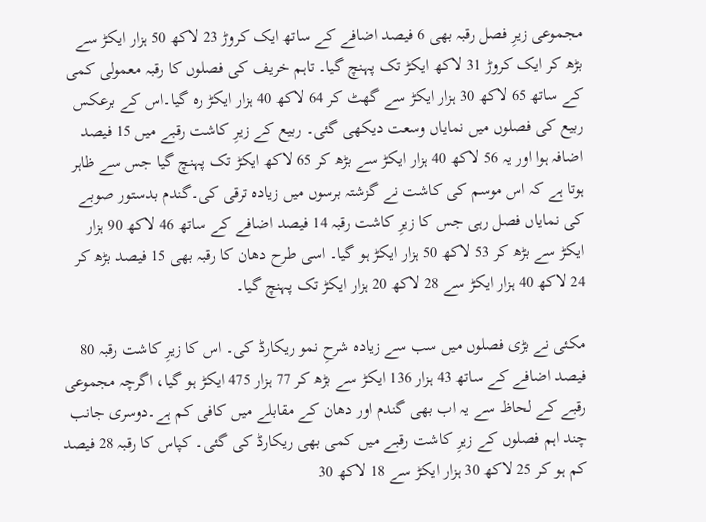مجموعی زیرِ فصل رقبہ بھی 6 فیصد اضافے کے ساتھ ایک کروڑ 23 لاکھ 50 ہزار ایکڑ سے بڑھ کر ایک کروڑ 31 لاکھ ایکڑ تک پہنچ گیا۔ تاہم خریف کی فصلوں کا رقبہ معمولی کمی کے ساتھ 65 لاکھ 30 ہزار ایکڑ سے گھٹ کر 64 لاکھ 40 ہزار ایکڑ رہ گیا۔اس کے برعکس ربیع کی فصلوں میں نمایاں وسعت دیکھی گئی۔ ربیع کے زیرِ کاشت رقبے میں 15 فیصد اضافہ ہوا اور یہ 56 لاکھ 40 ہزار ایکڑ سے بڑھ کر 65 لاکھ ایکڑ تک پہنچ گیا جس سے ظاہر ہوتا ہے کہ اس موسم کی کاشت نے گزشتہ برسوں میں زیادہ ترقی کی۔گندم بدستور صوبے کی نمایاں فصل رہی جس کا زیرِ کاشت رقبہ 14 فیصد اضافے کے ساتھ 46 لاکھ 90 ہزار ایکڑ سے بڑھ کر 53 لاکھ 50 ہزار ایکڑ ہو گیا۔ اسی طرح دھان کا رقبہ بھی 15 فیصد بڑھ کر 24 لاکھ 40 ہزار ایکڑ سے 28 لاکھ 20 ہزار ایکڑ تک پہنچ گیا۔

مکئی نے بڑی فصلوں میں سب سے زیادہ شرحِ نمو ریکارڈ کی۔ اس کا زیرِ کاشت رقبہ 80 فیصد اضافے کے ساتھ 43 ہزار 136 ایکڑ سے بڑھ کر 77 ہزار 475 ایکڑ ہو گیا، اگرچہ مجموعی رقبے کے لحاظ سے یہ اب بھی گندم اور دھان کے مقابلے میں کافی کم ہے۔دوسری جانب چند اہم فصلوں کے زیرِ کاشت رقبے میں کمی بھی ریکارڈ کی گئی۔ کپاس کا رقبہ 28 فیصد کم ہو کر 25 لاکھ 30 ہزار ایکڑ سے 18 لاکھ 30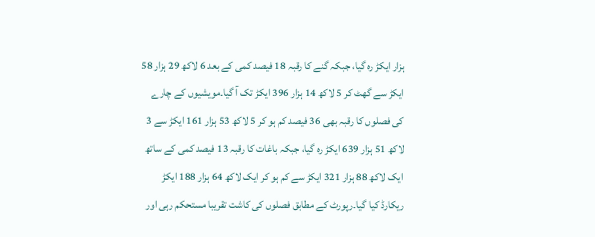ہزار ایکڑ رہ گیا، جبکہ گنے کا رقبہ 18 فیصد کمی کے بعد 6 لاکھ 29 ہزار 58 ایکڑ سے گھٹ کر 5 لاکھ 14 ہزار 396 ایکڑ تک آ گیا۔مویشیوں کے چارے کی فصلوں کا رقبہ بھی 36 فیصد کم ہو کر 5 لاکھ 53 ہزار 161 ایکڑ سے 3 لاکھ 51 ہزار 639 ایکڑ رہ گیا، جبکہ باغات کا رقبہ 13 فیصد کمی کے ساتھ ایک لاکھ 88 ہزار 321 ایکڑ سے کم ہو کر ایک لاکھ 64 ہزار 188 ایکڑ ریکارڈ کیا گیا۔رپورٹ کے مطابق فصلوں کی کاشت تقریبا مستحکم رہی اور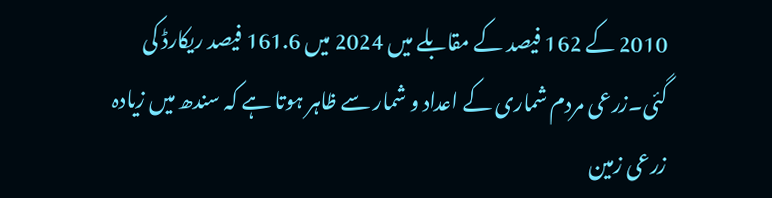2010 کے 162 فیصد کے مقابلے میں 2024 میں 161.6 فیصد ریکارڈ کی گئی۔زرعی مردم شماری کے اعداد و شمار سے ظاہر ہوتا ہے کہ سندھ میں زیادہ زرعی زمین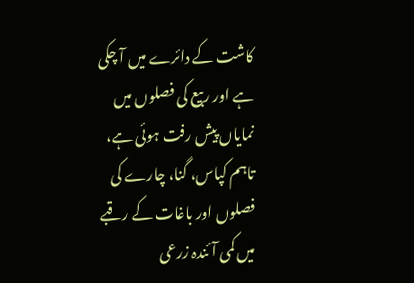کاشت کے دائرے میں آ چکی ہے اور ربیع کی فصلوں میں نمایاں پیش رفت ہوئی ہے، تاہم کپاس، گنا، چارے کی فصلوں اور باغات کے رقبے میں کمی آئندہ زرعی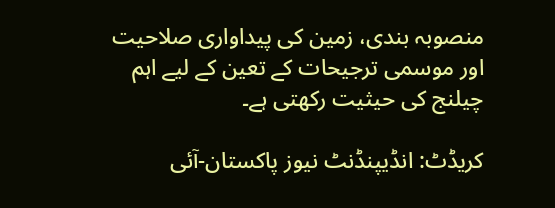منصوبہ بندی، زمین کی پیداواری صلاحیت اور موسمی ترجیحات کے تعین کے لیے اہم چیلنج کی حیثیت رکھتی ہے۔

کریڈٹ: انڈیپنڈنٹ نیوز پاکستان-آئی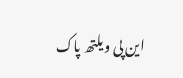این پی ویلتھ پاک